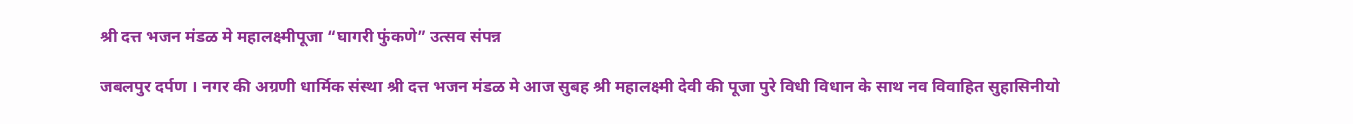श्री दत्त भजन मंडळ मे महालक्ष्मीपूजा “घागरी फुंकणे” उत्सव संपन्न

जबलपुर दर्पण । नगर की अग्रणी धार्मिक संस्था श्री दत्त भजन मंडळ मे आज सुबह श्री महालक्ष्मी देवी की पूजा पुरे विधी विधान के साथ नव विवाहित सुहासिनीयो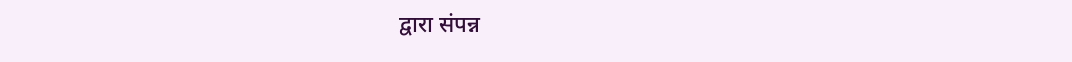द्वारा संपन्न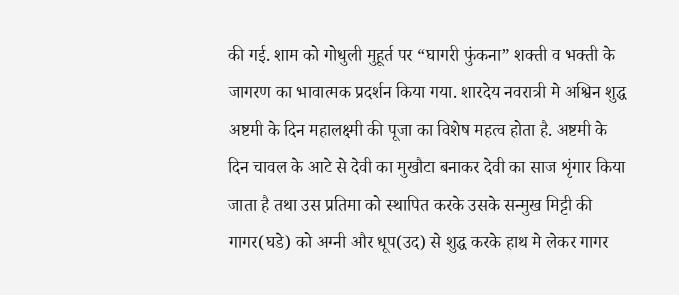की गई. शाम को गोधुली मुहूर्त पर “घागरी फुंकना” शक्ती व भक्ती के जागरण का भावात्मक प्रदर्शन किया गया. शारदेय नवरात्री मे अश्विन शुद्ध अष्टमी के दिन महालक्ष्मी की पूजा का विशेष महत्व होता है. अष्टमी के दिन चावल के आटे से देवी का मुखौटा बनाकर देवी का साज शृंगार किया जाता है तथा उस प्रतिमा को स्थापित करके उसके सन्मुख मिट्टी की गागर(घडे) को अग्नी और धूप(उद) से शुद्ध करके हाथ मे लेकर गागर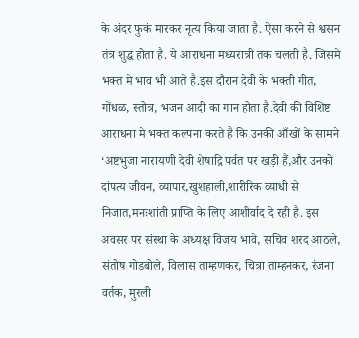के अंदर फुकं मारकर नृत्य किया जाता है. ऐसा करने से श्वसन तंत्र शुद्ध होता है. ये आराधना मध्यरात्री तक चलती है. जिसमे भक्त मे भाव भी आते है.इस दौरान देवी के भक्ती गीत, गोंधळ, स्तोत्र, भजन आदी का गान होता है.देवी की विशिष्ट आराधना मे भक्त कल्पना करते है कि उनकी आँखों के सामने ‘अष्टभुजा नारायणी देवी शेषाद्रि पर्वत पर खड़ी हैं,और उनको दांपत्य जीवन, व्यापार,खुशहाली,शारीरिक व्याधी से निजात,मनःशांती प्राप्ति के लिए आशीर्वाद दे रही है. इस अवसर पर संस्था के अध्यक्ष विजय भावे, सचिव शरद आठले, संतोष गोडबोले, विलास ताम्हणकर, चित्रा ताम्हनकर, रंजना वर्तक, मुरली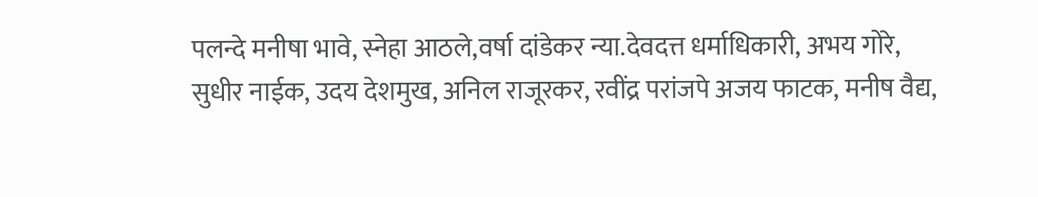पलन्दे मनीषा भावे, स्नेहा आठले,वर्षा दांडेकर न्या.देवदत्त धर्माधिकारी, अभय गोरे, सुधीर नाईक, उदय देशमुख, अनिल राजूरकर, रवींद्र परांजपे अजय फाटक, मनीष वैद्य,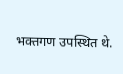भक्तगण उपस्थित थे.